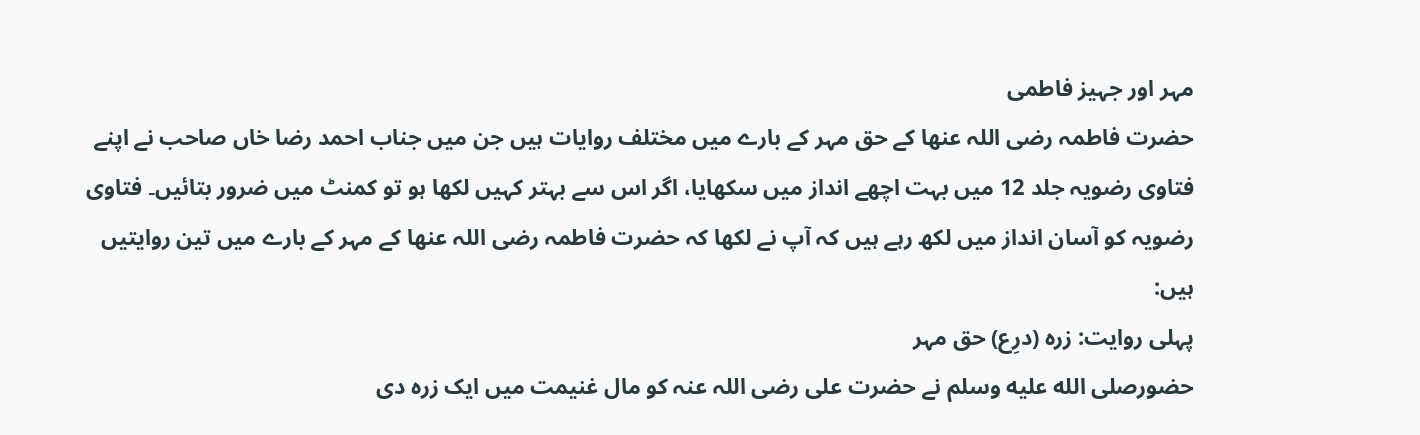مہر اور جہیز فاطمی
حضرت فاطمہ رضی اللہ عنھا کے حق مہر کے بارے میں مختلف روایات ہیں جن میں جناب احمد رضا خاں صاحب نے اپنے فتاوی رضویہ جلد 12 میں بہت اچھے انداز میں سکھایا، اگر اس سے بہتر کہیں لکھا ہو تو کمنٹ میں ضرور بتائیں۔ فتاوی رضویہ کو آسان انداز میں لکھ رہے ہیں کہ آپ نے لکھا کہ حضرت فاطمہ رضی اللہ عنھا کے مہر کے بارے میں تین روایتیں ہیں:
پہلی روایت: زرہ (درِع) حق مہر
حضورصلى الله عليه وسلم نے حضرت علی رضی اللہ عنہ کو مال غنیمت میں ایک زرہ دی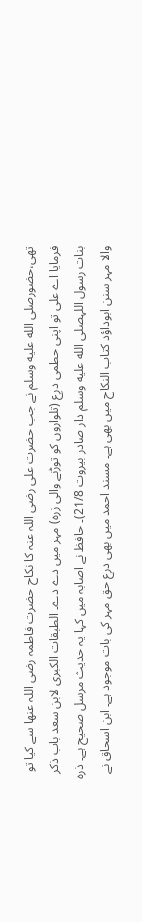تھی،حضورصلى الله عليه وسلم نے جب حضرت علی رضی اللہ عنہ کا نکاح حضرت فاطمہ رضی اللہ عنھا سے کیا تو فرمایا اے علی تو اپنی حطمی درِع (تلواروں کو توڑنے والی زرہ) مہر میں دے دے۔ الطبقات الکبری لابن سعد باب ذکر بنات رسول اللہصلى الله عليه وسلم دار صادر بیروت 21/8)۔ حافظ نے اصابہ میں کہا یہ حدیث مرسل صحیح ہے۔ ذرہ والا مہر سنن ابوداؤد کتاب النکاح میں بھی ہے۔ مسند احمد میں بھی درع حق مہر کی بات موجود ہے۔ ابن اسحاق نے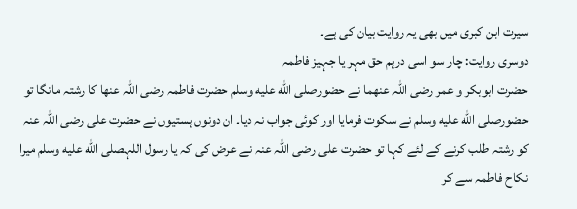سیرت ابن کبری میں بھی یہ روایت بیان کی ہے۔
دوسری روایت: چار سو اسی درہم حق مہر یا جہیز فاطمہ
حضرت ابوبکر و عمر رضی اللہ عنھما نے حضورصلى الله عليه وسلم حضرت فاطمہ رضی اللہ عنھا کا رشتہ مانگا تو حضورصلى الله عليه وسلم نے سکوت فرمایا اور کوئی جواب نہ دیا۔ ان دونوں ہستیوں نے حضرت علی رضی اللہ عنہ کو رشتہ طلب کرنے کے لئے کہا تو حضرت علی رضی اللہ عنہ نے عرض کی کہ یا رسول اللہصلى الله عليه وسلم میرا نکاح فاطمہ سے کر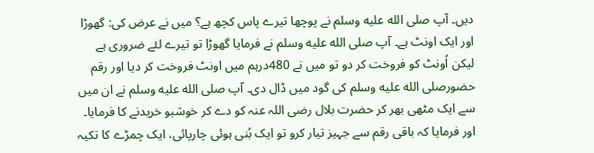دیں۔ آپ صلى الله عليه وسلم نے پوچھا تیرے پاس کچھ ہے؟ میں نے عرض کی: گھوڑا اور ایک اونٹ ہے۔ آپ صلى الله عليه وسلم نے فرمایا گھوڑا تو تیرے لئے ضروری ہے لیکن اُونٹ کو فروخت کر دو تو میں نے 480درہم میں اونٹ فروخت کر دیا اور رقم حضورصلى الله عليه وسلم کی گود میں ڈال دی۔ آپ صلى الله عليه وسلم نے ان میں سے ایک مٹھی بھر کر حضرت بلال رضی اللہ عنہ کو دے کر خوشبو خریدنے کا فرمایا۔ اور فرمایا کہ باقی رقم سے جہیز تیار کرو تو ایک بُنی ہوئی چارپائی، ایک چمڑے کا تکیہ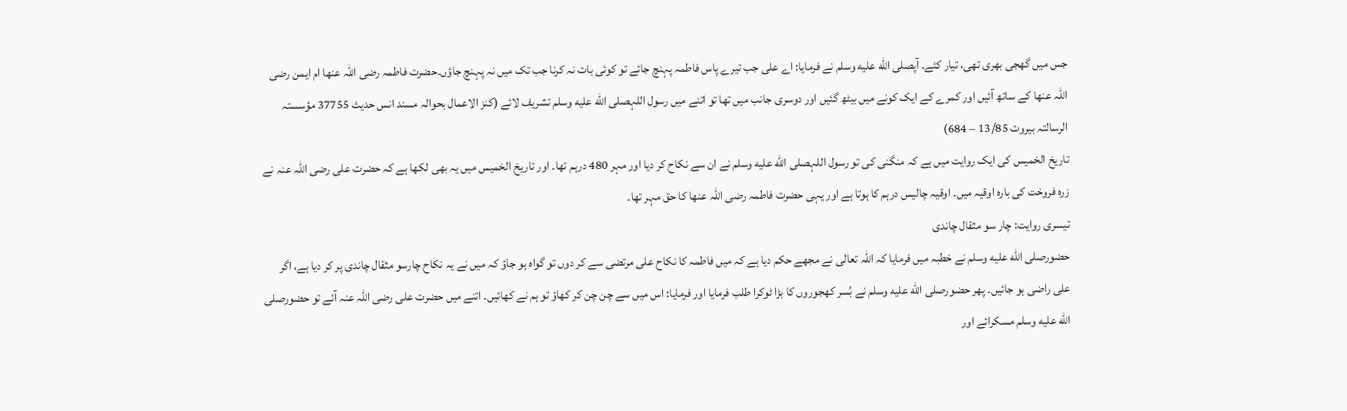جس میں گھجی بھری تھی، تیار کئے۔ آپصلى الله عليه وسلم نے فرمایا: اے علی جب تیرے پاس فاطمہ پہنچ جائے تو کوئی بات نہ کرنا جب تک میں نہ پہنچ جاؤں۔حضرت فاطمہ رضی اللہ عنھا ام ایمن رضی اللہ عنھا کے ساتھ آئیں اور کمرے کے ایک کونے میں بیٹھ گئیں اور دوسری جانب میں تھا تو اتنے میں رسول اللہصلى الله عليه وسلم تشریف لائے (کنز الاعمال بحوالہ مسند انس حدیث 37755 مؤسستہ الرسالتہ بیروت 13/85 – 684)
تاریخ الخمیس کی ایک روایت میں ہے کہ منگنی کی تو رسول اللہصلى الله عليه وسلم نے ان سے نکاح کر دیا اور مہر 480 درہم تھا۔ اور تاریخ الخمیس میں یہ بھی لکھا ہے کہ حضرت علی رضی اللہ عنہ نے زرہ فروخت کی بارہ اوقیہ میں۔ اوقیہ چالیس درہم کا ہوتا ہے اور یہی حضرت فاطمہ رضی اللہ عنھا کا حق مہر تھا۔
تیسری روایت: چار سو مثقال چاندی
حضورصلى الله عليه وسلم نے خطبہ میں فرمایا کہ اللہ تعالی نے مجھے حکم دیا ہے کہ میں فاطمہ کا نکاح علی مرتضی سے کر دوں تو گواہ ہو جاؤ کہ میں نے یہ نکاح چارسو مثقال چاندی پر کر دیا ہے، اگر علی راضی ہو جائیں۔ پھر حضورصلى الله عليه وسلم نے بُسر کھجوروں کا بڑا ٹوکرا طلب فرمایا اور فرمایا: اس میں سے چن چن کر کھاؤ تو ہم نے کھائیں۔ اتنے میں حضرت علی رضی اللہ عنہ آئے تو حضورصلى الله عليه وسلم مسکرائے اور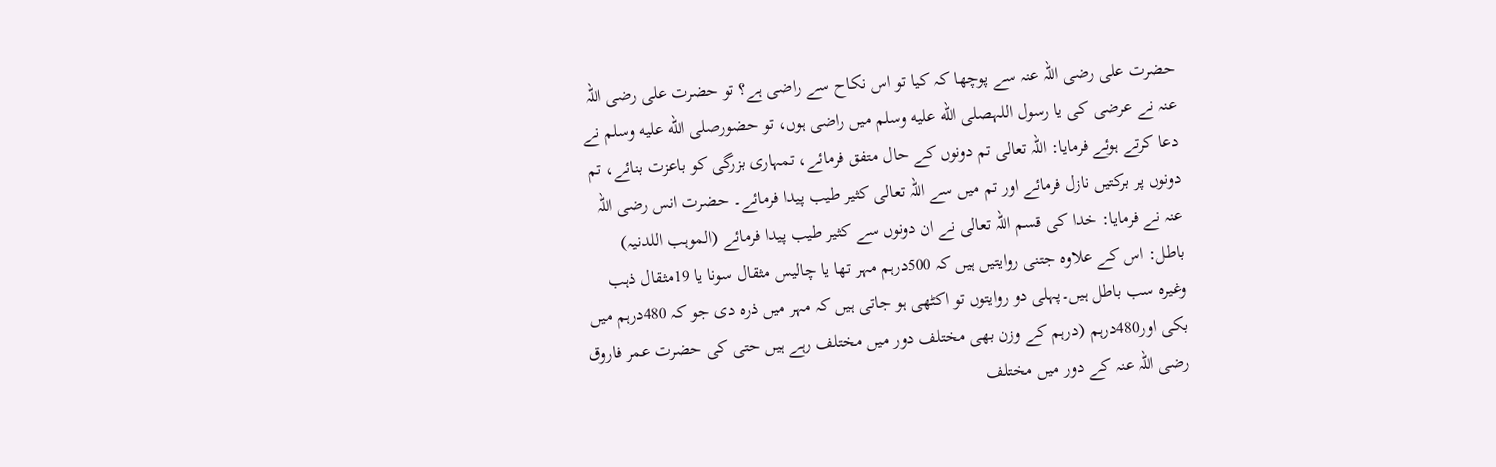حضرت علی رضی اللہ عنہ سے پوچھا کہ کیا تو اس نکاح سے راضی ہے؟ تو حضرت علی رضی اللہ عنہ نے عرضی کی یا رسول اللہصلى الله عليه وسلم میں راضی ہوں، تو حضورصلى الله عليه وسلم نے دعا کرتے ہوئے فرمایا: اللہ تعالی تم دونوں کے حال متفق فرمائے، تمہاری بزرگی کو باعزت بنائے، تم دونوں پر برکتیں نازل فرمائے اور تم میں سے اللہ تعالی کثیر طیب پیدا فرمائے۔ حضرت انس رضی اللہ عنہ نے فرمایا: خدا کی قسم اللہ تعالی نے ان دونوں سے کثیر طیب پیدا فرمائے (الموہب اللدنیہ)
باطل: اس کے علاوہ جتنی روایتیں ہیں کہ 500درہم مہر تھا یا چالیس مثقال سونا یا 19مثقال ذہب وغیرہ سب باطل ہیں۔پہلی دو روایتوں تو اکٹھی ہو جاتی ہیں کہ مہر میں ذرہ دی جو کہ 480درہم میں بکی اور480درہم (درہم کے وزن بھی مختلف دور میں مختلف رہے ہیں حتی کی حضرت عمر فاروق رضی اللہ عنہ کے دور میں مختلف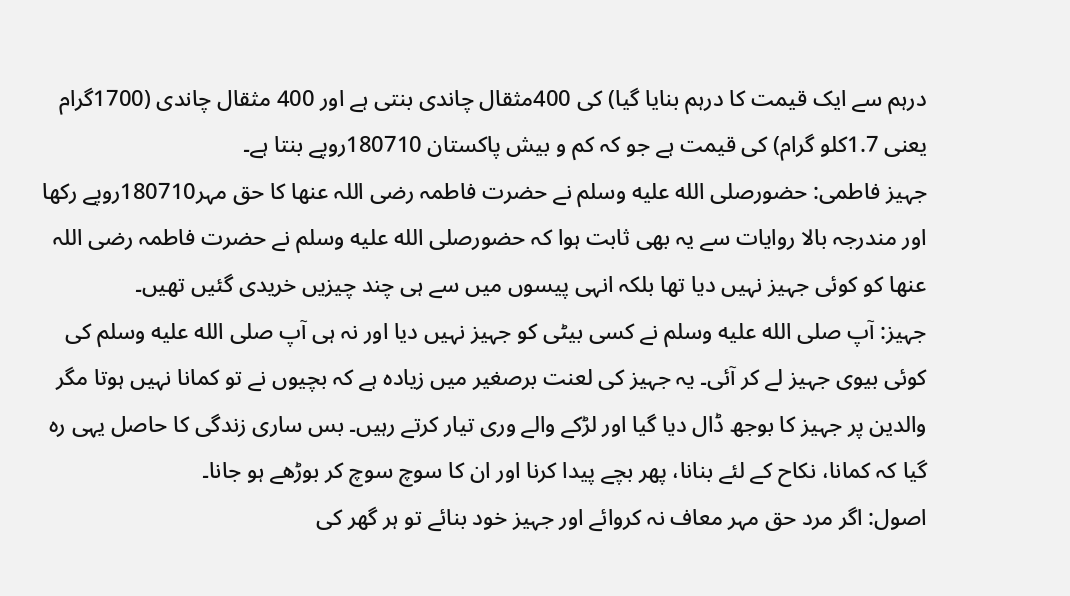درہم سے ایک قیمت کا درہم بنایا گیا) کی 400مثقال چاندی بنتی ہے اور 400 مثقال چاندی (1700گرام یعنی 1.7کلو گرام) کی قیمت ہے جو کہ کم و بیش پاکستان 180710روپے بنتا ہے۔
جہیز فاطمی: حضورصلى الله عليه وسلم نے حضرت فاطمہ رضی اللہ عنھا کا حق مہر180710روپے رکھا اور مندرجہ بالا روایات سے یہ بھی ثابت ہوا کہ حضورصلى الله عليه وسلم نے حضرت فاطمہ رضی اللہ عنھا کو کوئی جہیز نہیں دیا تھا بلکہ انہی پیسوں میں سے ہی چند چیزیں خریدی گئیں تھیں۔
جہیز: آپ صلى الله عليه وسلم نے کسی بیٹی کو جہیز نہیں دیا اور نہ ہی آپ صلى الله عليه وسلم کی کوئی بیوی جہیز لے کر آئی۔ یہ جہیز کی لعنت برصغیر میں زیادہ ہے کہ بچیوں نے تو کمانا نہیں ہوتا مگر والدین پر جہیز کا بوجھ ڈال دیا گیا اور لڑکے والے وری تیار کرتے رہیں۔ بس ساری زندگی کا حاصل یہی رہ گیا کہ کمانا، نکاح کے لئے بنانا، پھر بچے پیدا کرنا اور ان کا سوچ سوچ کر بوڑھے ہو جانا۔
اصول: اگر مرد حق مہر معاف نہ کروائے اور جہیز خود بنائے تو ہر گھر کی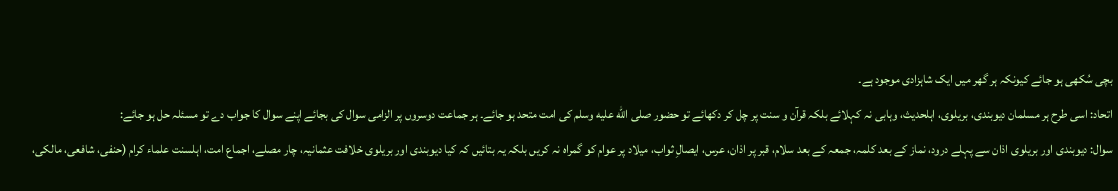بچی سُکھی ہو جائے کیونکہ ہر گھر میں ایک شاہزادی موجود ہے۔
اتحاد: اسی طرح ہر مسلمان دیوبندی، بریلوی، اہلحدیث، وہابی نہ کہلائے بلکہ قرآن و سنت پر چل کر دکھائے تو حضور صلى الله عليه وسلم کی امت متحد ہو جائے۔ ہر جماعت دوسروں پر الزامی سوال کی بجائے اپنے سوال کا جواب دے تو مسئلہ حل ہو جائے:
سوال: دیوبندی اور بریلوی اذان سے پہلے درود، نماز کے بعد کلمہ، جمعہ کے بعد سلام، قبر پر اذان، عرس، ایصالِ ثواب، میلاد پر عوام کو گمراہ نہ کریں بلکہ یہ بتائیں کہ کیا دیوبندی اور بریلوی خلافت عثمانیہ، چار مصلے، اجماع امت، اہلسنت علماء کرام (حنفی، شافعی، مالکی،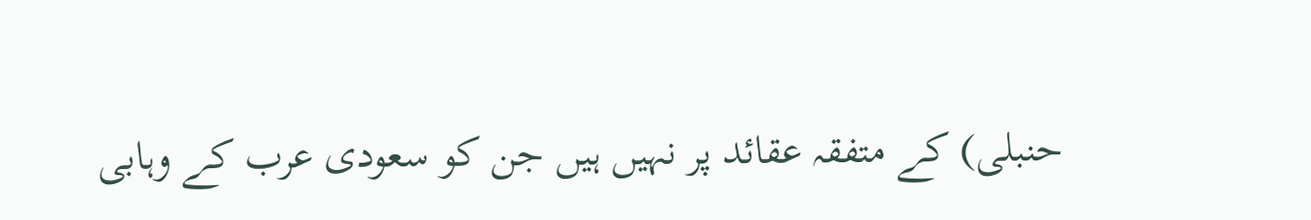حنبلی) کے متفقہ عقائد پر نہیں ہیں جن کو سعودی عرب کے وہابی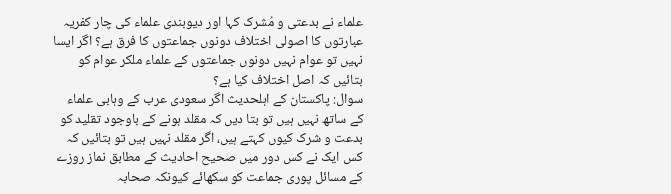علماء نے بدعتی و مُشرک کہا اور دیوبندی علماء کی چار کفریہ عبارتوں کا اصولی اختلاف دونوں جماعتوں کا فرق ہے؟ اگر ایسا نہیں تو عوام نہیں دونوں جماعتوں کے علماء ملکر عوام کو بتائیں کہ اصل اختلاف کیا ہے؟
سوال: پاکستان کے اہلحدیث اگر سعودی عرب کے وہابی علماء کے ساتھ نہیں ہیں تو بتا دیں کہ مقلد ہونے کے باوجود تقلید کو بدعت و شرک کیوں کہتے ہیں، اگر مقلد نہیں ہیں تو بتائیں کہ کس ایک نے کس دور میں صحیح احادیث کے مطابق نماز روزے کے مسائل پوری جماعت کو سکھائے کیونکہ صحابہ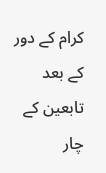کرام کے دور کے بعد تابعین کے چار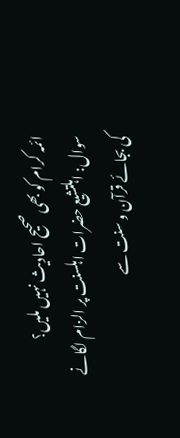ائمہ کرام کو بھی صحیح احادیث نہیں ملیں؟
سوال: اہلتشیع حضرات اہلسنت پر الزام لگانے کی بجائے قرآن و سنت سے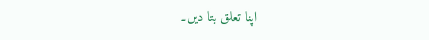اپنا تعلق بتا دیں۔